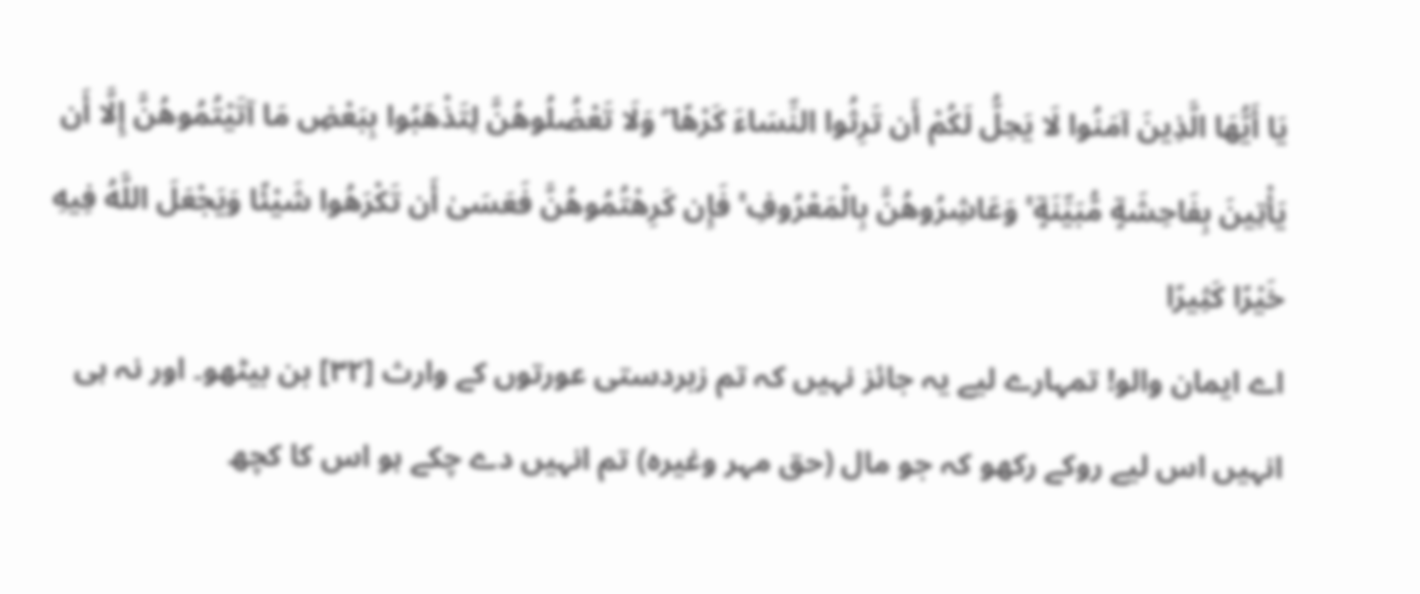يَا أَيُّهَا الَّذِينَ آمَنُوا لَا يَحِلُّ لَكُمْ أَن تَرِثُوا النِّسَاءَ كَرْهًا ۖ وَلَا تَعْضُلُوهُنَّ لِتَذْهَبُوا بِبَعْضِ مَا آتَيْتُمُوهُنَّ إِلَّا أَن يَأْتِينَ بِفَاحِشَةٍ مُّبَيِّنَةٍ ۚ وَعَاشِرُوهُنَّ بِالْمَعْرُوفِ ۚ فَإِن كَرِهْتُمُوهُنَّ فَعَسَىٰ أَن تَكْرَهُوا شَيْئًا وَيَجْعَلَ اللَّهُ فِيهِ خَيْرًا كَثِيرًا
اے ایمان والو! تمہارے لیے یہ جائز نہیں کہ تم زبردستی عورتوں کے وارث [٣٢] بن بیٹھو۔ اور نہ ہی انہیں اس لیے روکے رکھو کہ جو مال (حق مہر وغیرہ) تم انہیں دے چکے ہو اس کا کچھ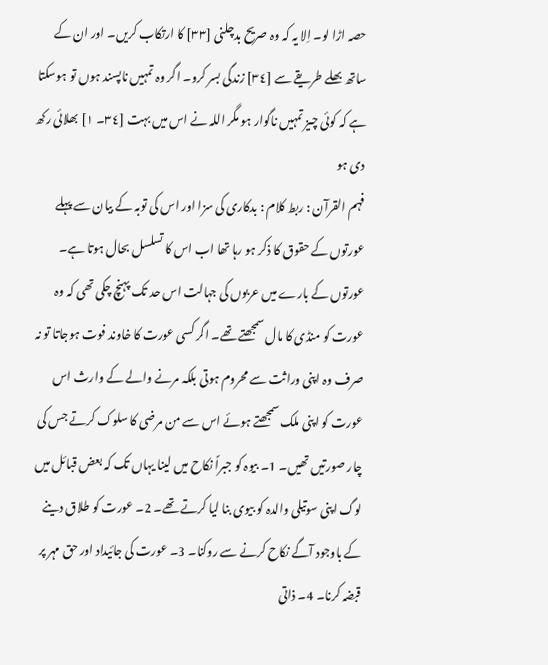حصہ اڑا لو۔ اِلا یہ کہ وہ صریح بدچلنی [٣٣] کا ارتکاب کریں۔ اور ان کے ساتھ بھلے طریقے سے [٣٤] زندگی بسر کرو۔ اگر وہ تمہیں ناپسند ہوں تو ہوسکتا ہے کہ کوئی چیز تمہیں ناگوار ہو مگر اللہ نے اس میں بہت [٣٤۔ ١] بھلائی رکھ دی ہو
فہم القرآن : ربط کلام : بدکاری کی سزا اور اس کی توبہ کے بیان سے پہلے عورتوں کے حقوق کا ذکر ہو رہا تھا اب اس کا تسلسل بحال ہوتا ہے۔ عورتوں کے بارے میں عربوں کی جہالت اس حد تک پہنچ چکی تھی کہ وہ عورت کو منڈی کا مال سمجھتے تھے۔ اگر کسی عورت کا خاوند فوت ہوجاتا تو نہ صرف وہ اپنی وراثت سے محروم ہوتی بلکہ مرنے والے کے وارث اس عورت کو اپنی ملک سمجھتے ہوئے اس سے من مرضی کا سلوک کرتے جس کی چار صورتیں تھیں۔ 1۔ بیوہ کو جبراً نکاح میں لینا یہاں تک کہ بعض قبائل میں لوگ اپنی سوتیلی والدہ کو بیوی بنا لیا کرتے تھے۔ 2۔ عورت کو طلاق دینے کے باوجود آگے نکاح کرنے سے روکنا۔ 3۔ عورت کی جائیداد اور حق مہر پر قبضہ کرنا۔ 4۔ ذاتی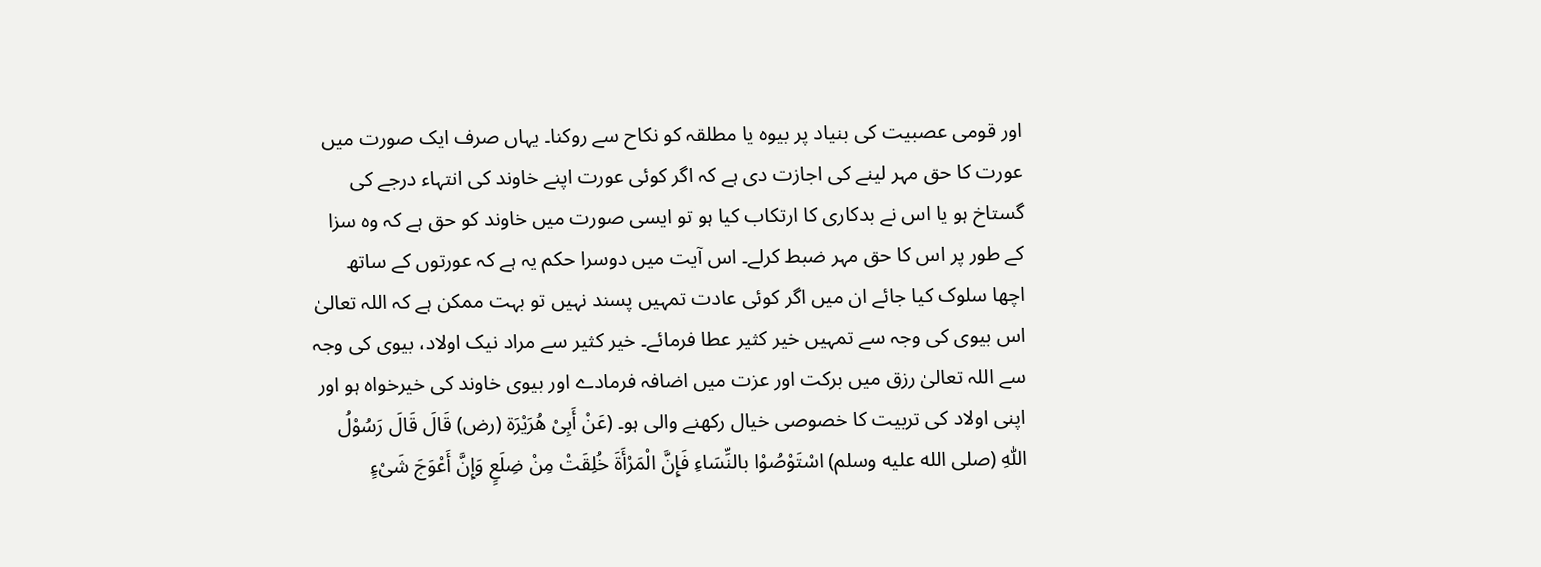اور قومی عصبیت کی بنیاد پر بیوہ یا مطلقہ کو نکاح سے روکنا۔ یہاں صرف ایک صورت میں عورت کا حق مہر لینے کی اجازت دی ہے کہ اگر کوئی عورت اپنے خاوند کی انتہاء درجے کی گستاخ ہو یا اس نے بدکاری کا ارتکاب کیا ہو تو ایسی صورت میں خاوند کو حق ہے کہ وہ سزا کے طور پر اس کا حق مہر ضبط کرلے۔ اس آیت میں دوسرا حکم یہ ہے کہ عورتوں کے ساتھ اچھا سلوک کیا جائے ان میں اگر کوئی عادت تمہیں پسند نہیں تو بہت ممکن ہے کہ اللہ تعالیٰ اس بیوی کی وجہ سے تمہیں خیر کثیر عطا فرمائے۔ خیر کثیر سے مراد نیک اولاد، بیوی کی وجہ سے اللہ تعالیٰ رزق میں برکت اور عزت میں اضافہ فرمادے اور بیوی خاوند کی خیرخواہ ہو اور اپنی اولاد کی تربیت کا خصوصی خیال رکھنے والی ہو۔ (عَنْ أَبِیْ ھُرَیْرَۃ (رض) قَالَ قَالَ رَسُوْلُ اللّٰہِ (صلى الله عليه وسلم) اسْتَوْصُوْا بالنِّسَاءِ فَإِنَّ الْمَرْأَۃَ خُلِقَتْ مِنْ ضِلَعٍ وَإِنَّ أَعْوَجَ شَیْءٍ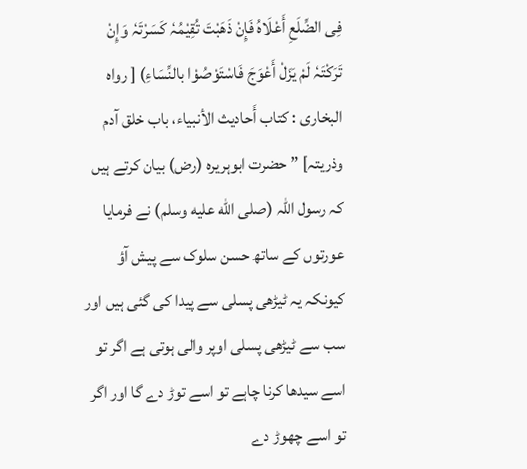فِی الضِّلَعِ أَعْلَاہُ فَإِنْ ذَھَبْتَ تُقِیْمُہٗ کَسَرْتَہٗ وَإِنْ تَرَکْتَہٗ لَمْ یَزَلْ أَعْوَجَ فَاسْتَوْصُوْا بالنِّسَاءِ) [ رواہ البخاری : کتاب أَحادیث الأنبیاء، باب خلق آدم وذریتہ] ” حضرت ابوہریرہ (رض) بیان کرتے ہیں کہ رسول اللہ (صلى الله عليه وسلم) نے فرمایا عورتوں کے ساتھ حسن سلوک سے پیش آؤ کیونکہ یہ ٹیڑھی پسلی سے پیدا کی گئی ہیں اور سب سے ٹیڑھی پسلی اوپر والی ہوتی ہے اگر تو اسے سیدھا کرنا چاہے تو اسے توڑ دے گا اور اگر تو اسے چھوڑ دے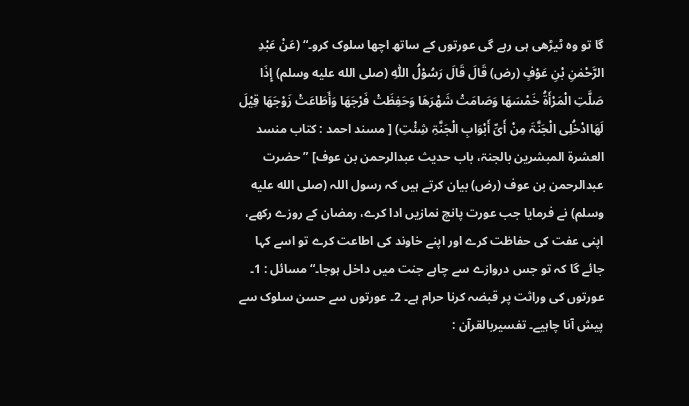گا تو وہ ٹیڑھی ہی رہے گی عورتوں کے ساتھ اچھا سلوک کرو۔“ (عَنْ عَبْدِ الرَّحْمٰنِ بْنِ عَوْفٍ (رض) قَالَ قَالَ رَسُوْلُ اللّٰہِ (صلى الله عليه وسلم) إِذَا صَلَّتِ الْمَرْأَۃُ خَمْسَھَا وَصَامَتْ شَھْرَھَا وَحَفِظَتْ فَرْجَھَا وَأَطَاعَتْ زَوْجَھَا قِیْلَ لَھَاادْخُلِی الْجَنَّۃَ مِنْ أَیِّ أَبْوَابِ الْجَنَّۃِ شِئْتِ) [ مسند احمد : کتاب منسد العشرۃ المبشرین بالجنۃ، باب حدیث عبدالرحمن بن عوف] ” حضرت عبدالرحمن بن عوف (رض) بیان کرتے ہیں کہ رسول اللہ (صلى الله عليه وسلم) نے فرمایا جب عورت پانچ نمازیں ادا کرے، رمضان کے روزے رکھے، اپنی عفت کی حفاظت کرے اور اپنے خاوند کی اطاعت کرے تو اسے کہا جائے گا کہ تو جس دروازے سے چاہے جنت میں داخل ہوجا۔“ مسائل : 1۔ عورتوں کی وراثت پر قبضہ کرنا حرام ہے۔ 2۔ عورتوں سے حسن سلوک سے پیش آنا چاہیے۔ تفسیربالقرآن :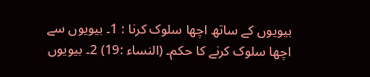بیویوں کے ساتھ اچھا سلوک کرنا : 1۔ بیویوں سے اچھا سلوک کرنے کا حکم۔ (النساء :19) 2۔ بیویوں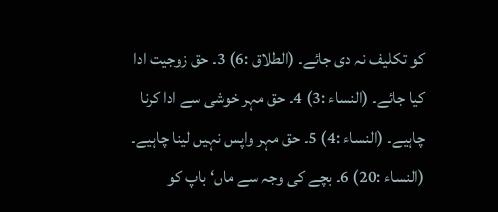کو تکلیف نہ دی جائے۔ (الطلاق :6) 3۔ حق زوجیت ادا کیا جائے۔ (النساء :3) 4۔ حق مہر خوشی سے ادا کرنا چاہیے۔ (النساء :4) 5۔ حق مہر واپس نہیں لینا چاہیے۔ (النساء :20) 6۔ بچے کی وجہ سے ماں‘ باپ کو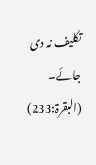تکلیف نہ دی جائے۔ (البقرۃ:233)